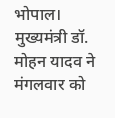भोपाल। मुख्यमंत्री डॉ. मोहन यादव ने मंगलवार को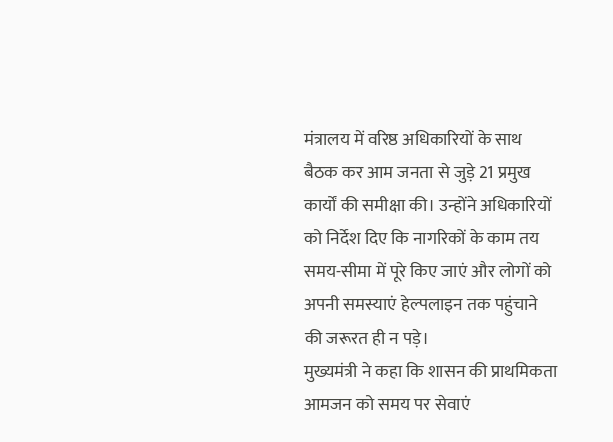मंत्रालय में वरिष्ठ अधिकारियों के साथ बैठक कर आम जनता से जुड़े 21 प्रमुख कार्यों की समीक्षा की। उन्होंने अधिकारियों को निर्देश दिए कि नागरिकों के काम तय समय-सीमा में पूरे किए जाएं और लोगों को अपनी समस्याएं हेल्पलाइन तक पहुंचाने की जरूरत ही न पड़े।
मुख्यमंत्री ने कहा कि शासन की प्राथमिकता आमजन को समय पर सेवाएं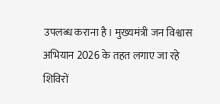उपलब्ध कराना है। मुख्यमंत्री जन विश्वास अभियान 2026 के तहत लगाए जा रहे शिविरों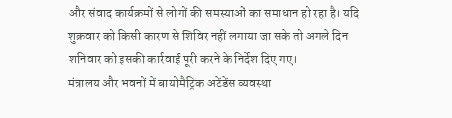और संवाद कार्यक्रमों से लोगों की समस्याओं का समाधान हो रहा है। यदि शुक्रवार को किसी कारण से शिविर नहीं लगाया जा सके तो अगले दिन शनिवार को इसकी कार्रवाई पूरी करने के निर्देश दिए गए।
मंत्रालय और भवनों में बायोमैट्रिक अटेंडेंस व्यवस्था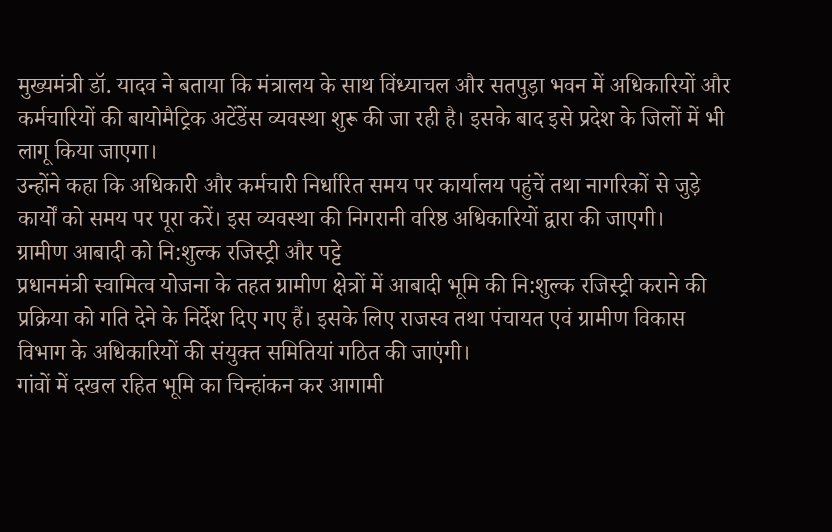मुख्यमंत्री डॉ. यादव ने बताया कि मंत्रालय के साथ विंध्याचल और सतपुड़ा भवन में अधिकारियों और कर्मचारियों की बायोमैट्रिक अटेंडेंस व्यवस्था शुरू की जा रही है। इसके बाद इसे प्रदेश के जिलों में भी लागू किया जाएगा।
उन्होंने कहा कि अधिकारी और कर्मचारी निर्धारित समय पर कार्यालय पहुंचें तथा नागरिकों से जुड़े कार्यों को समय पर पूरा करें। इस व्यवस्था की निगरानी वरिष्ठ अधिकारियों द्वारा की जाएगी।
ग्रामीण आबादी को नि:शुल्क रजिस्ट्री और पट्टे
प्रधानमंत्री स्वामित्व योजना के तहत ग्रामीण क्षेत्रों में आबादी भूमि की नि:शुल्क रजिस्ट्री कराने की प्रक्रिया को गति देने के निर्देश दिए गए हैं। इसके लिए राजस्व तथा पंचायत एवं ग्रामीण विकास विभाग के अधिकारियों की संयुक्त समितियां गठित की जाएंगी।
गांवों में दखल रहित भूमि का चिन्हांकन कर आगामी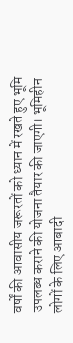वर्षों की आवासीय जरूरतों को ध्यान में रखते हुए भूमि उपलब्ध कराने की योजना तैयार की जाएगी। भूमिहीन लोगों के लिए आबादी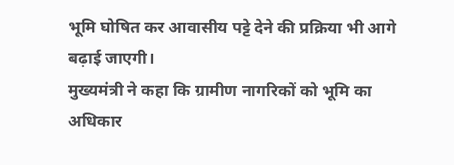भूमि घोषित कर आवासीय पट्टे देने की प्रक्रिया भी आगे बढ़ाई जाएगी।
मुख्यमंत्री ने कहा कि ग्रामीण नागरिकों को भूमि का अधिकार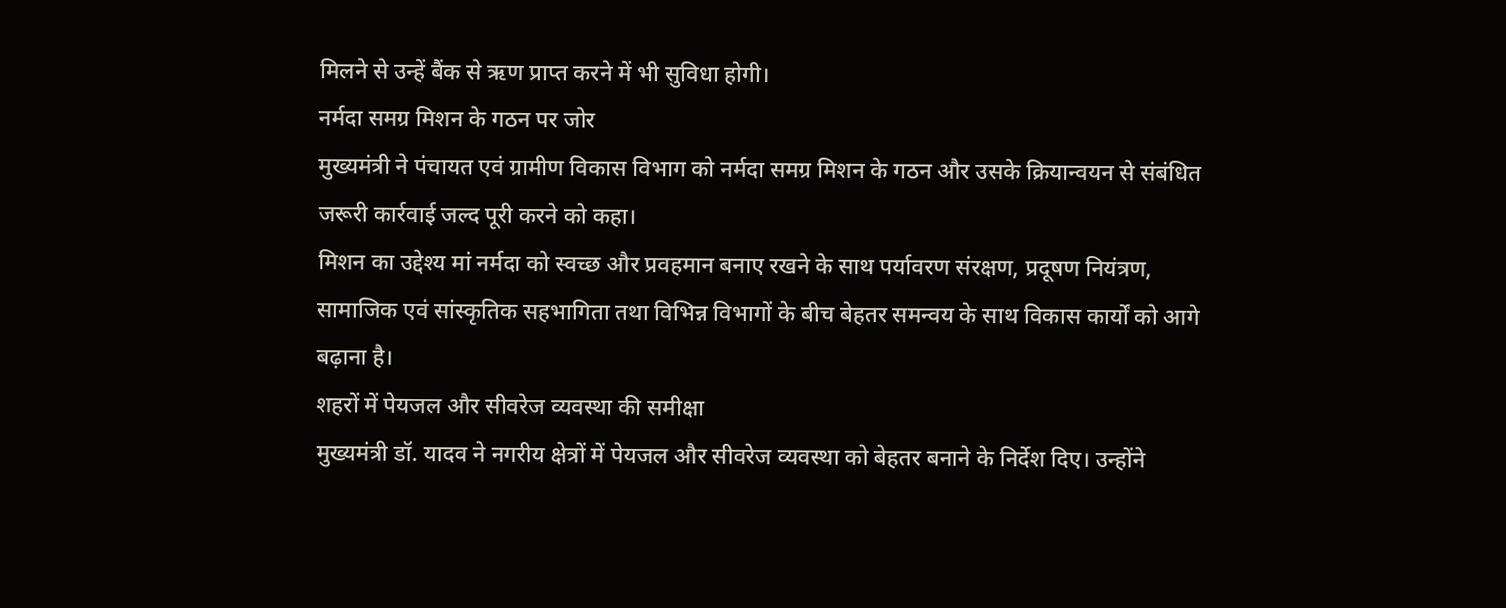मिलने से उन्हें बैंक से ऋण प्राप्त करने में भी सुविधा होगी।
नर्मदा समग्र मिशन के गठन पर जोर
मुख्यमंत्री ने पंचायत एवं ग्रामीण विकास विभाग को नर्मदा समग्र मिशन के गठन और उसके क्रियान्वयन से संबंधित जरूरी कार्रवाई जल्द पूरी करने को कहा।
मिशन का उद्देश्य मां नर्मदा को स्वच्छ और प्रवहमान बनाए रखने के साथ पर्यावरण संरक्षण, प्रदूषण नियंत्रण, सामाजिक एवं सांस्कृतिक सहभागिता तथा विभिन्न विभागों के बीच बेहतर समन्वय के साथ विकास कार्यों को आगे बढ़ाना है।
शहरों में पेयजल और सीवरेज व्यवस्था की समीक्षा
मुख्यमंत्री डॉ. यादव ने नगरीय क्षेत्रों में पेयजल और सीवरेज व्यवस्था को बेहतर बनाने के निर्देश दिए। उन्होंने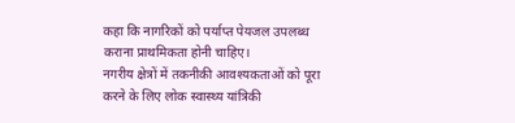कहा कि नागरिकों को पर्याप्त पेयजल उपलब्ध कराना प्राथमिकता होनी चाहिए।
नगरीय क्षेत्रों में तकनीकी आवश्यकताओं को पूरा करने के लिए लोक स्वास्थ्य यांत्रिकी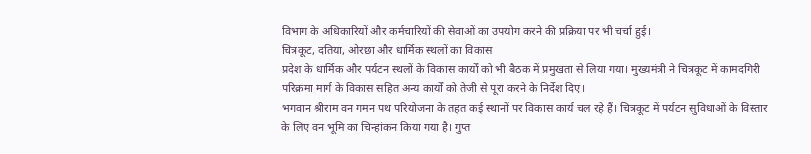विभाग के अधिकारियों और कर्मचारियों की सेवाओं का उपयोग करने की प्रक्रिया पर भी चर्चा हुई।
चित्रकूट, दतिया, ओरछा और धार्मिक स्थलों का विकास
प्रदेश के धार्मिक और पर्यटन स्थलों के विकास कार्यों को भी बैठक में प्रमुखता से लिया गया। मुख्यमंत्री ने चित्रकूट में कामदगिरी परिक्रमा मार्ग के विकास सहित अन्य कार्यों को तेजी से पूरा करने के निर्देश दिए।
भगवान श्रीराम वन गमन पथ परियोजना के तहत कई स्थानों पर विकास कार्य चल रहे हैं। चित्रकूट में पर्यटन सुविधाओं के विस्तार के लिए वन भूमि का चिन्हांकन किया गया है। गुप्त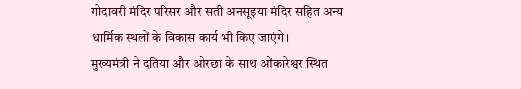गोदावरी मंदिर परिसर और सती अनसूइया मंदिर सहित अन्य धार्मिक स्थलों के विकास कार्य भी किए जाएंगे।
मुख्यमंत्री ने दतिया और ओरछा के साथ ओंकारेश्वर स्थित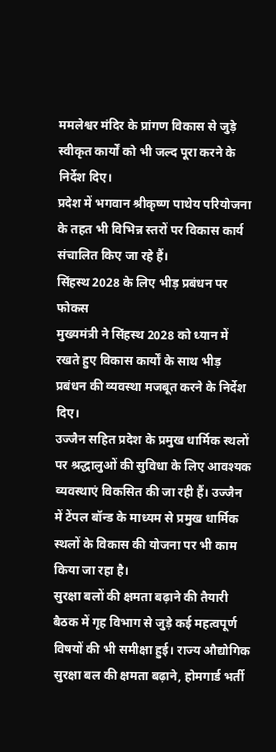ममलेश्वर मंदिर के प्रांगण विकास से जुड़े स्वीकृत कार्यों को भी जल्द पूरा करने के निर्देश दिए।
प्रदेश में भगवान श्रीकृष्ण पाथेय परियोजना के तहत भी विभिन्न स्तरों पर विकास कार्य संचालित किए जा रहे हैं।
सिंहस्थ 2028 के लिए भीड़ प्रबंधन पर फोकस
मुख्यमंत्री ने सिंहस्थ 2028 को ध्यान में रखते हुए विकास कार्यों के साथ भीड़ प्रबंधन की व्यवस्था मजबूत करने के निर्देश दिए।
उज्जैन सहित प्रदेश के प्रमुख धार्मिक स्थलों पर श्रद्धालुओं की सुविधा के लिए आवश्यक व्यवस्थाएं विकसित की जा रही हैं। उज्जैन में टेंपल बॉन्ड के माध्यम से प्रमुख धार्मिक स्थलों के विकास की योजना पर भी काम किया जा रहा है।
सुरक्षा बलों की क्षमता बढ़ाने की तैयारी
बैठक में गृह विभाग से जुड़े कई महत्वपूर्ण विषयों की भी समीक्षा हुई। राज्य औद्योगिक सुरक्षा बल की क्षमता बढ़ाने, होमगार्ड भर्ती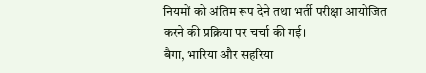नियमों को अंतिम रूप देने तथा भर्ती परीक्षा आयोजित करने की प्रक्रिया पर चर्चा की गई।
बैगा, भारिया और सहरिया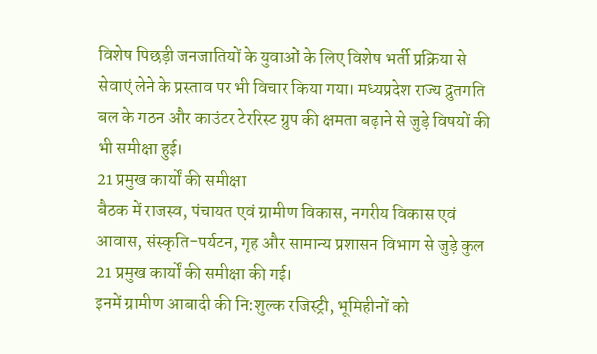विशेष पिछड़ी जनजातियों के युवाओं के लिए विशेष भर्ती प्रक्रिया से सेवाएं लेने के प्रस्ताव पर भी विचार किया गया। मध्यप्रदेश राज्य द्रुतगति बल के गठन और काउंटर टेररिस्ट ग्रुप की क्षमता बढ़ाने से जुड़े विषयों की भी समीक्षा हुई।
21 प्रमुख कार्यों की समीक्षा
बैठक में राजस्व, पंचायत एवं ग्रामीण विकास, नगरीय विकास एवं आवास, संस्कृति-पर्यटन, गृह और सामान्य प्रशासन विभाग से जुड़े कुल 21 प्रमुख कार्यों की समीक्षा की गई।
इनमें ग्रामीण आबादी की नि:शुल्क रजिस्ट्री, भूमिहीनों को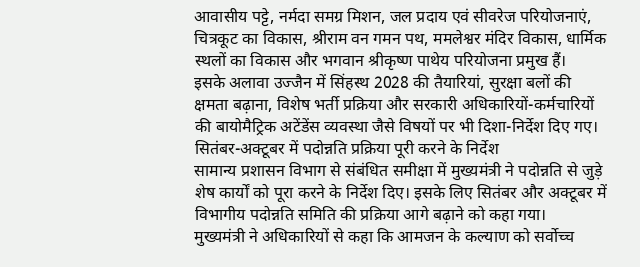आवासीय पट्टे, नर्मदा समग्र मिशन, जल प्रदाय एवं सीवरेज परियोजनाएं, चित्रकूट का विकास, श्रीराम वन गमन पथ, ममलेश्वर मंदिर विकास, धार्मिक स्थलों का विकास और भगवान श्रीकृष्ण पाथेय परियोजना प्रमुख हैं।
इसके अलावा उज्जैन में सिंहस्थ 2028 की तैयारियां, सुरक्षा बलों की क्षमता बढ़ाना, विशेष भर्ती प्रक्रिया और सरकारी अधिकारियों-कर्मचारियों की बायोमैट्रिक अटेंडेंस व्यवस्था जैसे विषयों पर भी दिशा-निर्देश दिए गए।
सितंबर-अक्टूबर में पदोन्नति प्रक्रिया पूरी करने के निर्देश
सामान्य प्रशासन विभाग से संबंधित समीक्षा में मुख्यमंत्री ने पदोन्नति से जुड़े शेष कार्यों को पूरा करने के निर्देश दिए। इसके लिए सितंबर और अक्टूबर में विभागीय पदोन्नति समिति की प्रक्रिया आगे बढ़ाने को कहा गया।
मुख्यमंत्री ने अधिकारियों से कहा कि आमजन के कल्याण को सर्वोच्च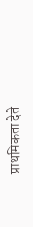प्राथमिकता देते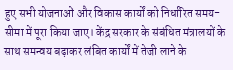हुए सभी योजनाओं और विकास कार्यों को निर्धारित समय-सीमा में पूरा किया जाए। केंद्र सरकार के संबंधित मंत्रालयों के साथ समन्वय बढ़ाकर लंबित कार्यों में तेजी लाने के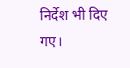निर्देश भी दिए गए।